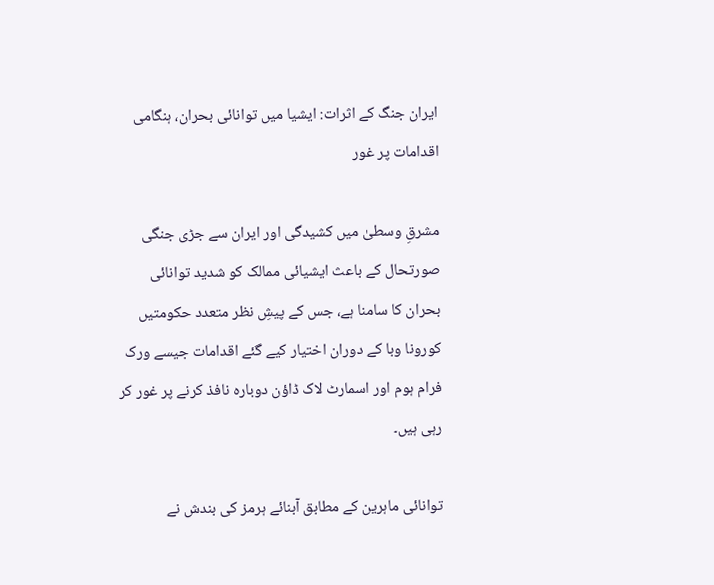ایران جنگ کے اثرات: ایشیا میں توانائی بحران، ہنگامی اقدامات پر غور

مشرقِ وسطیٰ میں کشیدگی اور ایران سے جڑی جنگی صورتحال کے باعث ایشیائی ممالک کو شدید توانائی بحران کا سامنا ہے، جس کے پیشِ نظر متعدد حکومتیں کورونا وبا کے دوران اختیار کیے گئے اقدامات جیسے ورک فرام ہوم اور اسمارٹ لاک ڈاؤن دوبارہ نافذ کرنے پر غور کر رہی ہیں۔

توانائی ماہرین کے مطابق آبنائے ہرمز کی بندش نے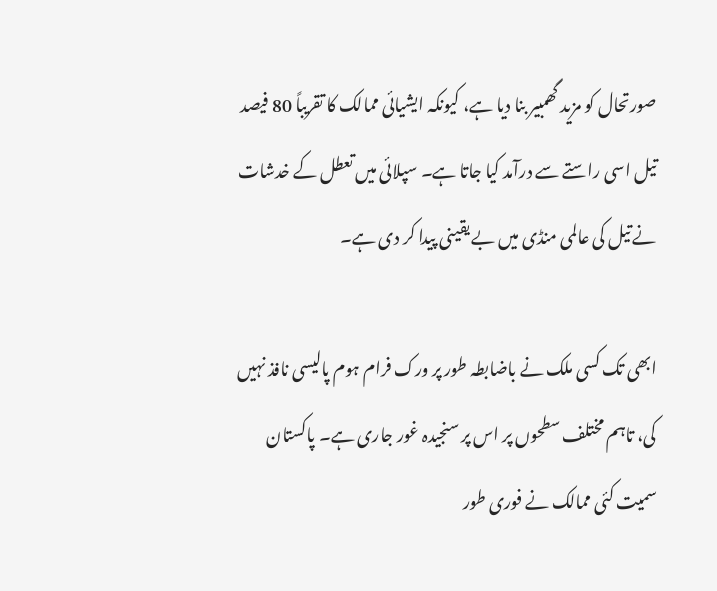صورتحال کو مزید گھمبیر بنا دیا ہے، کیونکہ ایشیائی ممالک کا تقریباً 80 فیصد تیل اسی راستے سے درآمد کیا جاتا ہے۔ سپلائی میں تعطل کے خدشات نے تیل کی عالمی منڈی میں بے یقینی پیدا کر دی ہے۔

ابھی تک کسی ملک نے باضابطہ طور پر ورک فرام ہوم پالیسی نافذ نہیں کی، تاہم مختلف سطحوں پر اس پر سنجیدہ غور جاری ہے۔ پاکستان سمیت کئی ممالک نے فوری طور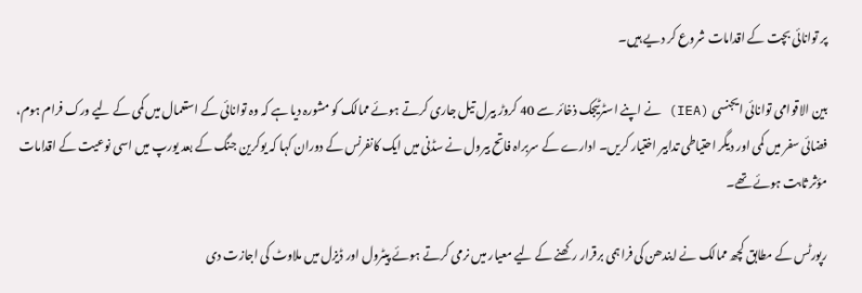پر توانائی بچت کے اقدامات شروع کر دیے ہیں۔

بین الاقوامی توانائی ایجنسی (IEA) نے اپنے اسٹرٹیجک ذخائر سے 40 کروڑ بیرل تیل جاری کرتے ہوئے ممالک کو مشورہ دیا ہے کہ وہ توانائی کے استعمال میں کمی کے لیے ورک فرام ہوم، فضائی سفر میں کمی اور دیگر احتیاطی تدابیر اختیار کریں۔ ادارے کے سربراہ فاتح بیرول نے سڈنی میں ایک کانفرنس کے دوران کہا کہ یوکرین جنگ کے بعد یورپ میں اسی نوعیت کے اقدامات مؤثر ثابت ہوئے تھے۔

رپورٹس کے مطابق کچھ ممالک نے ایندھن کی فراہمی برقرار رکھنے کے لیے معیار میں نرمی کرتے ہوئے پیٹرول اور ڈیزل میں ملاوٹ کی اجازت دی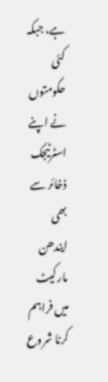ہے، جبکہ کئی حکومتوں نے اپنے اسٹرٹیجک ذخائر سے بھی ایندھن مارکیٹ میں فراہم کرنا شروع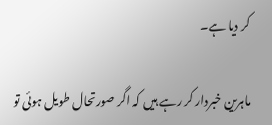کر دیا ہے۔

ماہرین خبردار کر رہے ہیں کہ اگر صورتحال طویل ہوئی تو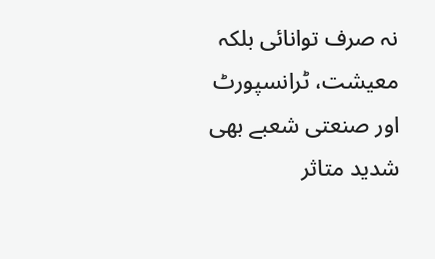نہ صرف توانائی بلکہ معیشت، ٹرانسپورٹ اور صنعتی شعبے بھی شدید متاثر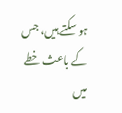ہو سکتے ہیں، جس کے باعث خطے میں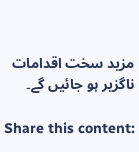مزید سخت اقدامات ناگزیر ہو جائیں گے۔

Share this content: